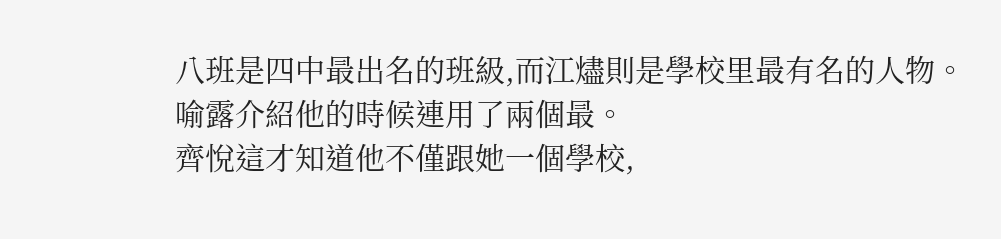八班是四中最出名的班級,而江燼則是學校里最有名的人物。
喻露介紹他的時候連用了兩個最。
齊悅這才知道他不僅跟她一個學校,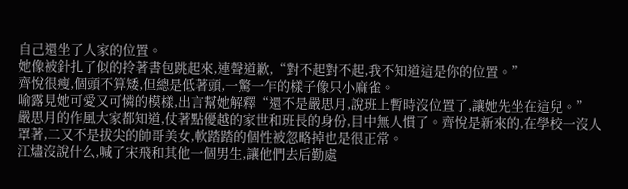自己還坐了人家的位置。
她像被針扎了似的拎著書包跳起來,連聲道歉,“對不起對不起,我不知道這是你的位置。”
齊悅很瘦,個頭不算矮,但總是低著頭,一驚一乍的樣子像只小麻雀。
喻露見她可愛又可憐的模樣,出言幫她解釋“還不是嚴思月,說班上暫時沒位置了,讓她先坐在這兒。”
嚴思月的作風大家都知道,仗著點優越的家世和班長的身份,目中無人慣了。齊悅是新來的,在學校一沒人罩著,二又不是拔尖的帥哥美女,軟踏踏的個性被忽略掉也是很正常。
江燼沒說什么,喊了宋飛和其他一個男生,讓他們去后勤處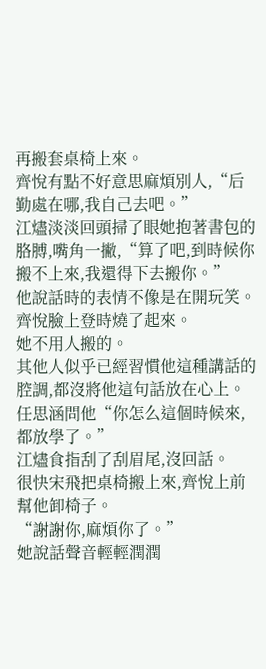再搬套桌椅上來。
齊悅有點不好意思麻煩別人,“后勤處在哪,我自己去吧。”
江燼淡淡回頭掃了眼她抱著書包的胳膊,嘴角一撇,“算了吧,到時候你搬不上來,我還得下去搬你。”
他說話時的表情不像是在開玩笑。
齊悅臉上登時燒了起來。
她不用人搬的。
其他人似乎已經習慣他這種講話的腔調,都沒將他這句話放在心上。
任思涵問他“你怎么這個時候來,都放學了。”
江燼食指刮了刮眉尾,沒回話。
很快宋飛把桌椅搬上來,齊悅上前幫他卸椅子。
“謝謝你,麻煩你了。”
她說話聲音輕輕潤潤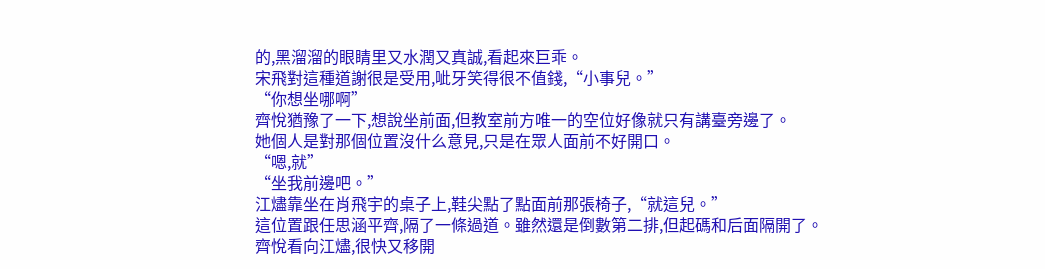的,黑溜溜的眼睛里又水潤又真誠,看起來巨乖。
宋飛對這種道謝很是受用,呲牙笑得很不值錢,“小事兒。”
“你想坐哪啊”
齊悅猶豫了一下,想說坐前面,但教室前方唯一的空位好像就只有講臺旁邊了。
她個人是對那個位置沒什么意見,只是在眾人面前不好開口。
“嗯,就”
“坐我前邊吧。”
江燼靠坐在肖飛宇的桌子上,鞋尖點了點面前那張椅子,“就這兒。”
這位置跟任思涵平齊,隔了一條過道。雖然還是倒數第二排,但起碼和后面隔開了。
齊悅看向江燼,很快又移開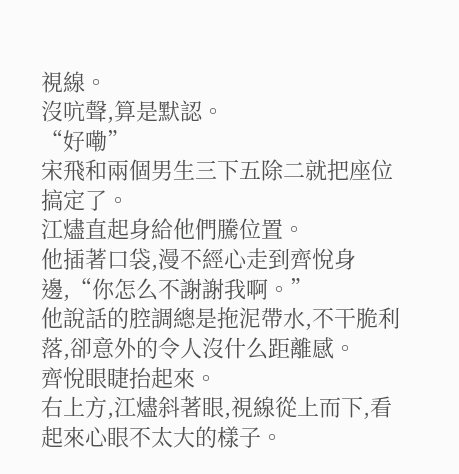視線。
沒吭聲,算是默認。
“好嘞”
宋飛和兩個男生三下五除二就把座位搞定了。
江燼直起身給他們騰位置。
他插著口袋,漫不經心走到齊悅身邊,“你怎么不謝謝我啊。”
他說話的腔調總是拖泥帶水,不干脆利落,卻意外的令人沒什么距離感。
齊悅眼睫抬起來。
右上方,江燼斜著眼,視線從上而下,看起來心眼不太大的樣子。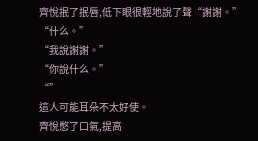齊悅抿了抿唇,低下眼很輕地說了聲“謝謝。”
“什么。”
“我說謝謝。”
“你說什么。”
“”
這人可能耳朵不太好使。
齊悅憋了口氣,提高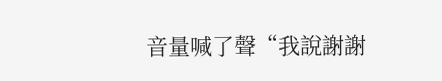音量喊了聲“我說謝謝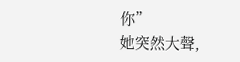你”
她突然大聲,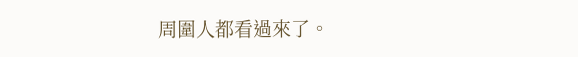周圍人都看過來了。